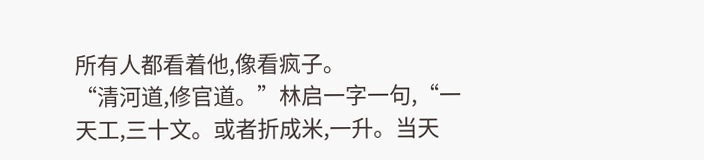所有人都看着他,像看疯子。
“清河道,修官道。”林启一字一句,“一天工,三十文。或者折成米,一升。当天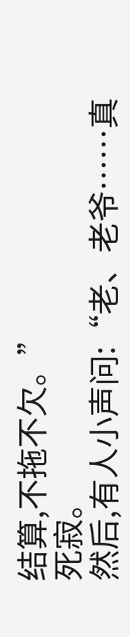结算,不拖不欠。”
死寂。
然后,有人小声问:“老、老爷……真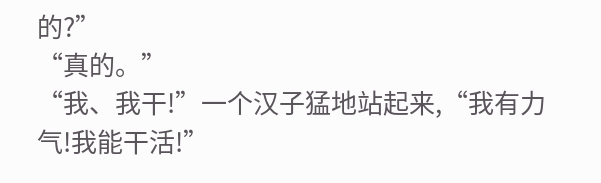的?”
“真的。”
“我、我干!”一个汉子猛地站起来,“我有力气!我能干活!”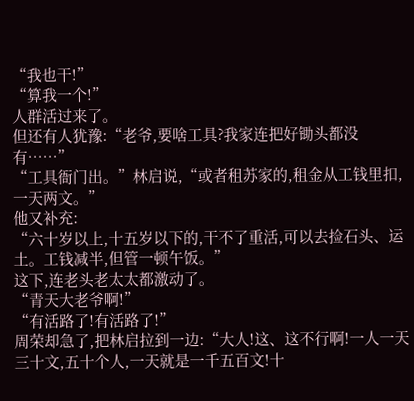“我也干!”
“算我一个!”
人群活过来了。
但还有人犹豫:“老爷,要啥工具?我家连把好锄头都没有……”
“工具衙门出。”林启说,“或者租苏家的,租金从工钱里扣,一天两文。”
他又补充:
“六十岁以上,十五岁以下的,干不了重活,可以去捡石头、运土。工钱减半,但管一顿午饭。”
这下,连老头老太太都激动了。
“青天大老爷啊!”
“有活路了!有活路了!”
周荣却急了,把林启拉到一边:“大人!这、这不行啊!一人一天三十文,五十个人,一天就是一千五百文!十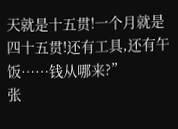天就是十五贯!一个月就是四十五贯!还有工具,还有午饭……钱从哪来?”
张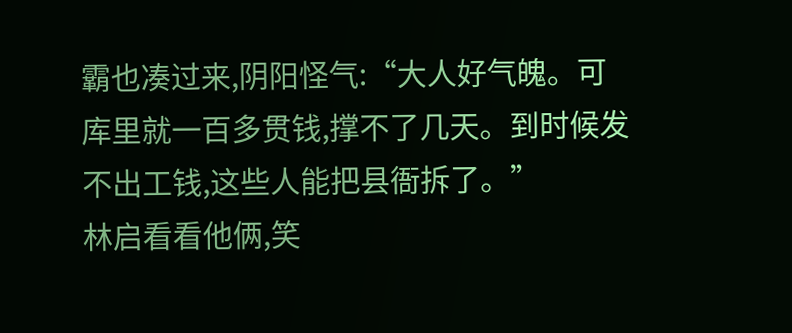霸也凑过来,阴阳怪气:“大人好气魄。可库里就一百多贯钱,撑不了几天。到时候发不出工钱,这些人能把县衙拆了。”
林启看看他俩,笑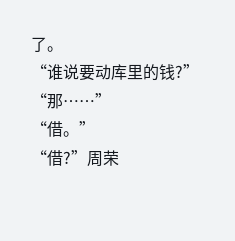了。
“谁说要动库里的钱?”
“那……”
“借。”
“借?”周荣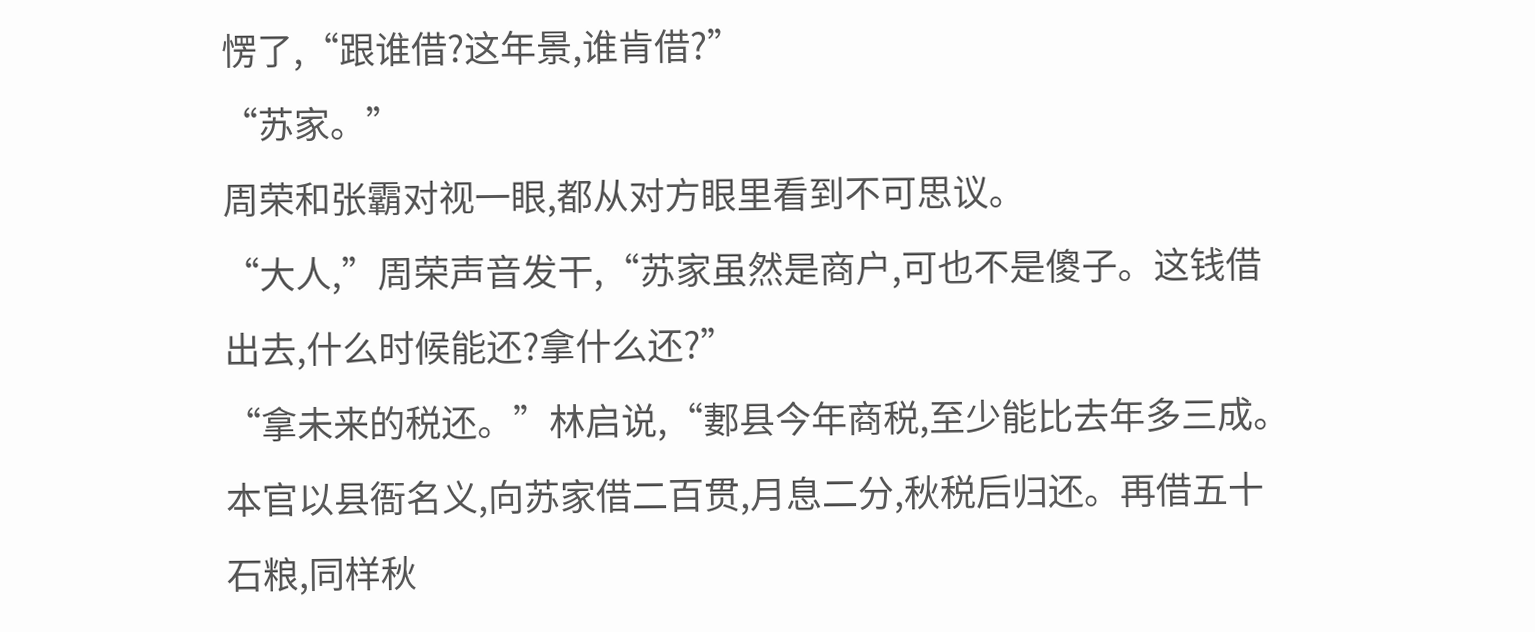愣了,“跟谁借?这年景,谁肯借?”
“苏家。”
周荣和张霸对视一眼,都从对方眼里看到不可思议。
“大人,”周荣声音发干,“苏家虽然是商户,可也不是傻子。这钱借出去,什么时候能还?拿什么还?”
“拿未来的税还。”林启说,“郪县今年商税,至少能比去年多三成。本官以县衙名义,向苏家借二百贯,月息二分,秋税后归还。再借五十石粮,同样秋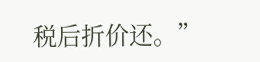税后折价还。”